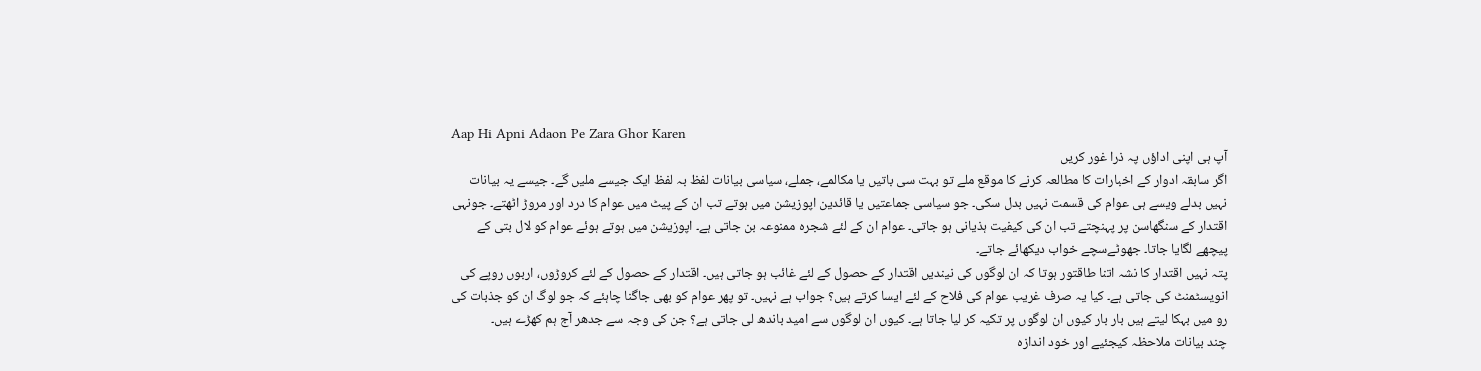Aap Hi Apni Adaon Pe Zara Ghor Karen
آپ ہی اپنی اداؤں پہ ذرا غور کریں
اگر سابقہ ادوار کے اخبارات کا مطالعہ کرنے کا موقع ملے تو بہت سی باتیں یا مکالمے، جملے، سیاسی بیانات لفظ بہ لفظ ایک جیسے ملیں گے۔ جیسے یہ بیانات نہیں بدلے ویسے ہی عوام کی قسمت نہیں بدل سکی۔ جو سیاسی جماعتیں یا قائدین اپوزیشن میں ہوتے تب ان کے پیٹ میں عوام کا درد اور مروڑ اٹھتے۔ جونہی اقتدار کے سنگھاسن پر پہنچتے تب ان کی کیفیت ہذیانی ہو جاتی۔ عوام ان کے لئے شجرہ ممنوعہ بن جاتی ہے۔ اپوزیشن میں ہوتے ہوئے عوام کو لال بتی کے پیچھے لگایا جاتا۔ جھوٹےسچے خواب دیکھائے جاتے۔
پتہ نہیں اقتدار کا نشہ اتنا طاقتور ہوتا کہ ان لوگوں کی نیندیں اقتدار کے حصول کے لئے غائب ہو جاتی ہیں۔ اقتدار کے حصول کے لئے کروڑوں، اربوں روپے کی انویسٹمنٹ کی جاتی ہے۔ کیا یہ صرف غریب عوام کی فلاح کے لئے ایسا کرتے ہیں؟ جواب ہے نہیں۔ تو پھر عوام کو بھی جاگنا چاہئے کہ جو لوگ ان کو جذبات کی رو میں بہکا لیتے ہیں بار بار کیوں ان لوگوں پر تکیہ کر لیا جاتا ہے۔ کیوں ان لوگوں سے امید باندھ لی جاتی ہے؟ جن کی وجہ سے جدھر آج ہم کھڑے ہیں۔
چند بیانات ملاحظہ کیجئیے اور خود اندازہ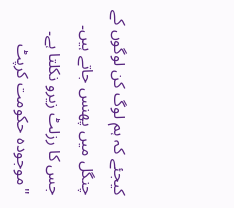کیجئے کہ ہم لوگ کن لوگوں کے چنگل میں پھنس جاتے ہیں۔ جس کا رزلٹ زیرو نکلتا ہے۔
"موجودہ حکومت کرپٹ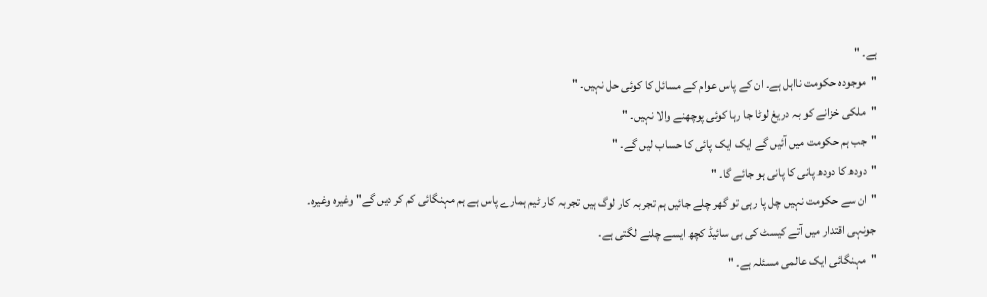ہے۔ "
"موجودہ حکومت نااہل ہے۔ ان کے پاس عوام کے مسائل کا کوئی حل نہیں۔ "
"ملکی خزانے کو بہ دریغ لوٹا جا رہا کوئی پوچھنے والا نہیں۔ "
"جب ہم حکومت میں آئیں گے ایک ایک پائی کا حساب لیں گے۔ "
"دودھ کا دودھ پانی کا پانی ہو جائے گا۔ "
"ان سے حکومت نہیں چل پا رہی تو گھر چلے جائیں ہم تجربہ کار لوگ ہیں تجربہ کار ٹیم ہمارے پاس ہے ہم مہنگائی کم کر دیں گے" وغیرہ وغیرہ۔
جونہی اقتدار میں آتے کیسٹ کی بی سائیڈ کچھ ایسے چلنے لگتی ہے۔
"مہنگائی ایک عالمی مسئلہ ہے۔ "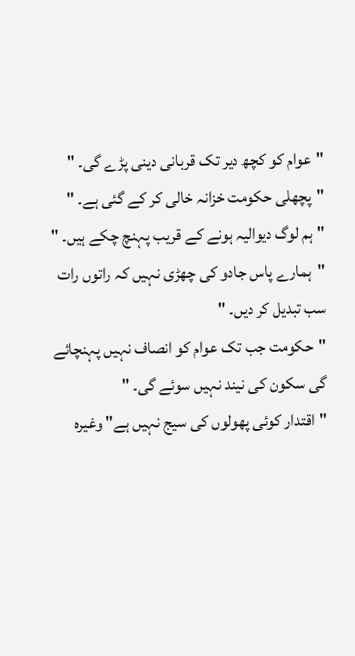"عوام کو کچھ دیر تک قربانی دینی پڑے گی۔ "
"پچھلی حکومت خزانہ خالی کر کے گئی ہے۔ "
"ہم لوگ دیوالیہ ہونے کے قریب پہنچ چکے ہیں۔ "
"ہمارے پاس جادو کی چھڑی نہیں کہ راتوں رات سب تبدیل کر دیں۔ "
"حکومت جب تک عوام کو انصاف نہیں پہنچائے گی سکون کی نیند نہیں سوئے گی۔ "
"اقتدار کوئی پھولوں کی سیج نہیں ہے" وغیرہ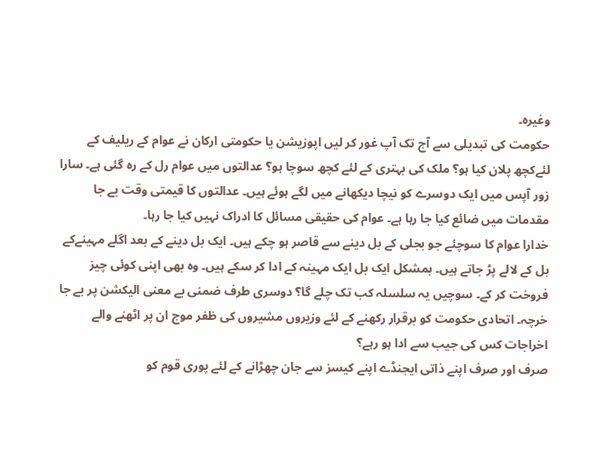وغیرہ۔
حکومت کی تبدیلی سے آج تک آپ غور کر لیں اپوزیشن یا حکومتی ارکان نے عوام کے ریلیف کے لئےکچھ پلان کیا ہو؟ ملک کی بہتری کے لئے کچھ سوچا ہو؟ عدالتوں میں عوام رل کے رہ گئی ہے۔ سارا زور آپس میں ایک دوسرے کو نیچا دیکھانے میں لگے ہوئے ہیں۔ عدالتوں کا قیمتی وقت بے جا مقدمات میں ضائع کیا جا رہا ہے۔ عوام کی حقیقی مسائل کا ادراک نہیں کیا جا رہا۔
خدارا عوام کا سوچئے جو بجلی کے بل دینے سے قاصر ہو چکے ہیں۔ ایک بل دینے کے بعد اگلے مہینےکے بل کے لالے پڑ جاتے ہیں۔ بمشکل ایک بل ایک مہینہ کے ادا کر سکے ہیں۔ وہ بھی اپنی کوئی چیز فروخت کر کے۔ سوچیں یہ سلسلہ کب تک چلے گا؟ دوسری طرف ضمنی بے معنی الیکشن پر بے جا خرچہ۔ اتحادی حکومت کو برقرار رکھنے کے لئے وزیروں مشیروں کی ظفر موج ان پر اٹھنے والے اخراجات کس کی جیب سے ادا ہو رہے؟
صرف اور صرف اپنے ذاتی ایجنڈے اپنے کیسز سے جان چھڑانے کے لئے پوری قوم کو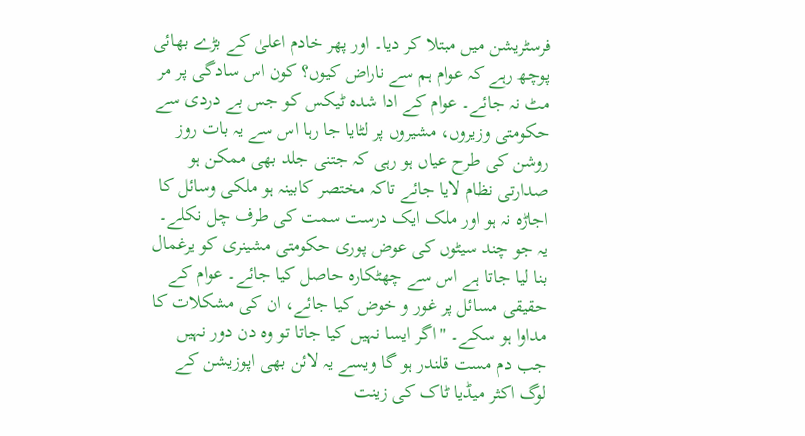فرسٹریشن میں مبتلا کر دیا۔ اور پھر خادم اعلیٰ کے بڑے بھائی پوچھ رہے کہ عوام ہم سے ناراض کیوں؟ کون اس سادگی پر مر مٹ نہ جائے۔ عوام کے ادا شدہ ٹیکس کو جس بے دردی سے حکومتی وزیروں، مشیروں پر لٹایا جا رہا اس سے یہ بات روز روشن کی طرح عیاں ہو رہی کہ جتنی جلد بھی ممکن ہو صدارتی نظام لایا جائے تاکہ مختصر کابینہ ہو ملکی وسائل کا اجاڑہ نہ ہو اور ملک ایک درست سمت کی طرف چل نکلے۔
یہ جو چند سیٹوں کی عوض پوری حکومتی مشینری کو یرغمال بنا لیا جاتا ہے اس سے چھٹکارہ حاصل کیا جائے۔ عوام کے حقیقی مسائل پر غور و خوض کیا جائے، ان کی مشکلات کا مداوا ہو سکے۔ "اگر ایسا نہیں کیا جاتا تو وہ دن دور نہیں جب دم مست قلندر ہو گا ویسے یہ لائن بھی اپوزیشن کے لوگ اکثر میڈیا ٹاک کی زینت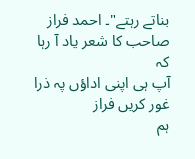بناتے رہتے"۔ احمد فراز صاحب کا شعر یاد آ رہا کہ
آپ ہی اپنی اداؤں پہ ذرا غور کریں فراز
ہم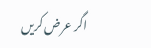اگر عرض کریں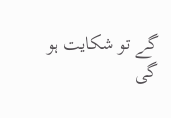گے تو شکایت ہو گی